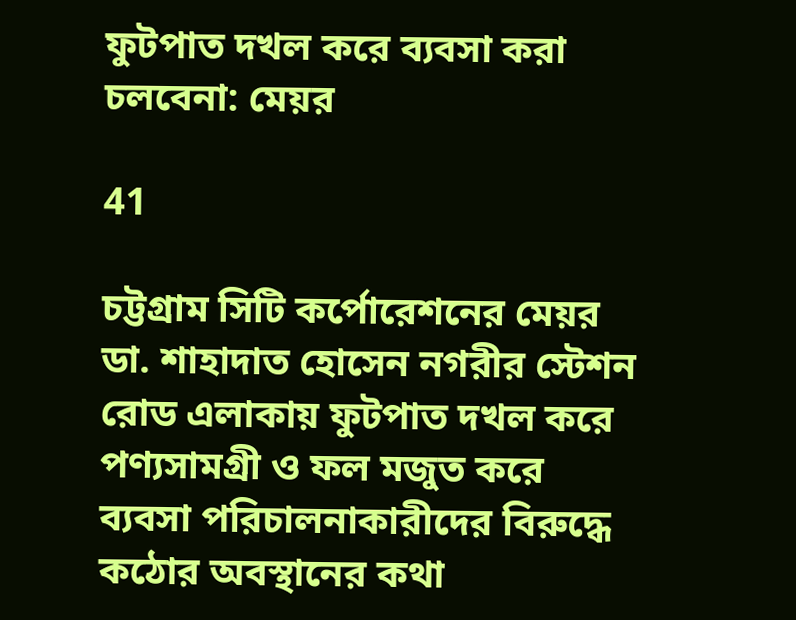ফুটপাত দখল করে ব্যবসা করা চলবেনা: মেয়র

41

চট্টগ্রাম সিটি কর্পোরেশনের মেয়র ডা. শাহাদাত হোসেন নগরীর স্টেশন রোড এলাকায় ফুটপাত দখল করে পণ্যসামগ্রী ও ফল মজুত করে ব্যবসা পরিচালনাকারীদের বিরুদ্ধে কঠোর অবস্থানের কথা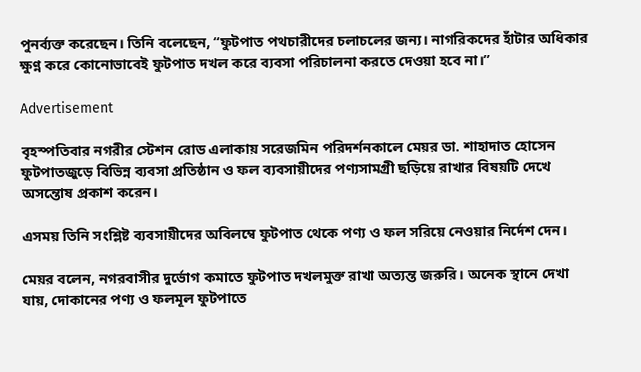পুনর্ব্যক্ত করেছেন। তিনি বলেছেন, “ফুটপাত পথচারীদের চলাচলের জন্য। নাগরিকদের হাঁটার অধিকার ক্ষুণ্ন করে কোনোভাবেই ফুটপাত দখল করে ব্যবসা পরিচালনা করতে দেওয়া হবে না।”

Advertisement

বৃহস্পতিবার নগরীর স্টেশন রোড এলাকায় সরেজমিন পরিদর্শনকালে মেয়র ডা. শাহাদাত হোসেন ফুটপাতজুড়ে বিভিন্ন ব্যবসা প্রতিষ্ঠান ও ফল ব্যবসায়ীদের পণ্যসামগ্রী ছড়িয়ে রাখার বিষয়টি দেখে অসন্তোষ প্রকাশ করেন।

এসময় তিনি সংশ্লিষ্ট ব্যবসায়ীদের অবিলম্বে ফুটপাত থেকে পণ্য ও ফল সরিয়ে নেওয়ার নির্দেশ দেন।

মেয়র বলেন, নগরবাসীর দুর্ভোগ কমাতে ফুটপাত দখলমুক্ত রাখা অত্যন্ত জরুরি। অনেক স্থানে দেখা যায়, দোকানের পণ্য ও ফলমূল ফুটপাতে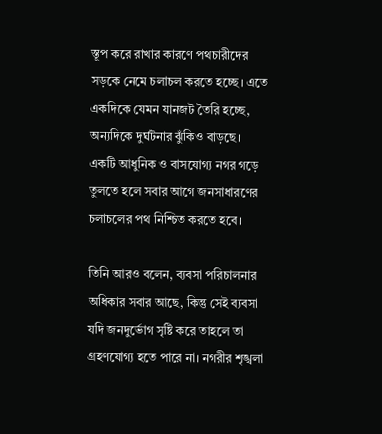স্তূপ করে রাখার কারণে পথচারীদের সড়কে নেমে চলাচল করতে হচ্ছে। এতে একদিকে যেমন যানজট তৈরি হচ্ছে, অন্যদিকে দুর্ঘটনার ঝুঁকিও বাড়ছে। একটি আধুনিক ও বাসযোগ্য নগর গড়ে তুলতে হলে সবার আগে জনসাধারণের চলাচলের পথ নিশ্চিত করতে হবে।

তিনি আরও বলেন, ব্যবসা পরিচালনার অধিকার সবার আছে, কিন্তু সেই ব্যবসা যদি জনদুর্ভোগ সৃষ্টি করে তাহলে তা গ্রহণযোগ্য হতে পারে না। নগরীর শৃঙ্খলা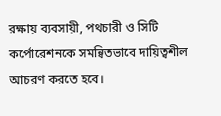রক্ষায় ব্যবসায়ী, পথচারী ও সিটি কর্পোরেশনকে সমন্বিতভাবে দায়িত্বশীল আচরণ করতে হবে।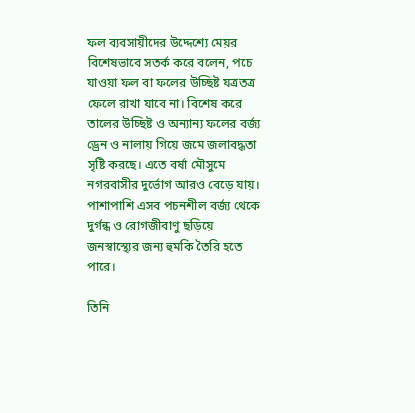ফল ব্যবসায়ীদের উদ্দেশ্যে মেয়র বিশেষভাবে সতর্ক করে বলেন, পচে যাওয়া ফল বা ফলের উচ্ছিষ্ট যত্রতত্র ফেলে রাখা যাবে না। বিশেষ করে তালের উচ্ছিষ্ট ও অন্যান্য ফলের বর্জ্য ড্রেন ও নালায় গিয়ে জমে জলাবদ্ধতা সৃষ্টি করছে। এতে বর্ষা মৌসুমে নগরবাসীর দুর্ভোগ আরও বেড়ে যায়। পাশাপাশি এসব পচনশীল বর্জ্য থেকে দুর্গন্ধ ও রোগজীবাণু ছড়িয়ে জনস্বাস্থ্যের জন্য হুমকি তৈরি হতে পারে।

তিনি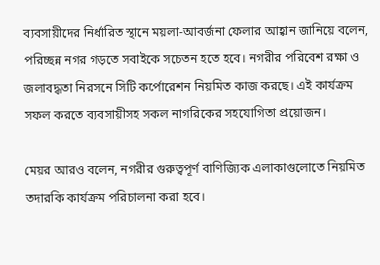ব্যবসায়ীদের নির্ধারিত স্থানে ময়লা-আবর্জনা ফেলার আহ্বান জানিয়ে বলেন, পরিচ্ছন্ন নগর গড়তে সবাইকে সচেতন হতে হবে। নগরীর পরিবেশ রক্ষা ও জলাবদ্ধতা নিরসনে সিটি কর্পোরেশন নিয়মিত কাজ করছে। এই কার্যক্রম সফল করতে ব্যবসায়ীসহ সকল নাগরিকের সহযোগিতা প্রয়োজন।

মেয়র আরও বলেন, নগরীর গুরুত্বপূর্ণ বাণিজ্যিক এলাকাগুলোতে নিয়মিত তদারকি কার্যক্রম পরিচালনা করা হবে।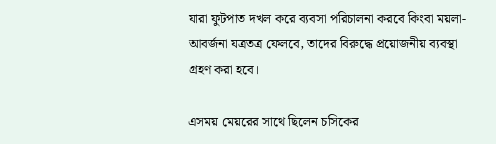যারা ফুটপাত দখল করে ব্যবসা পরিচালনা করবে কিংবা ময়লা-আবর্জনা যত্রতত্র ফেলবে, তাদের বিরুদ্ধে প্রয়োজনীয় ব্যবস্থা গ্রহণ করা হবে।

এসময় মেয়রের সাথে ছিলেন চসিকের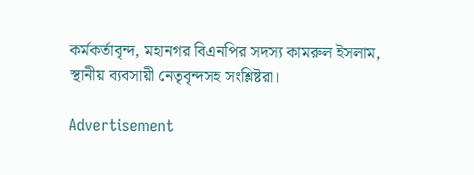কর্মকর্তাবৃন্দ, মহানগর বিএনপির সদস্য কামরুল ইসলাম, স্থানীয় ব্যবসায়ী নেতৃবৃন্দসহ সংশ্লিষ্টরা।

Advertisement